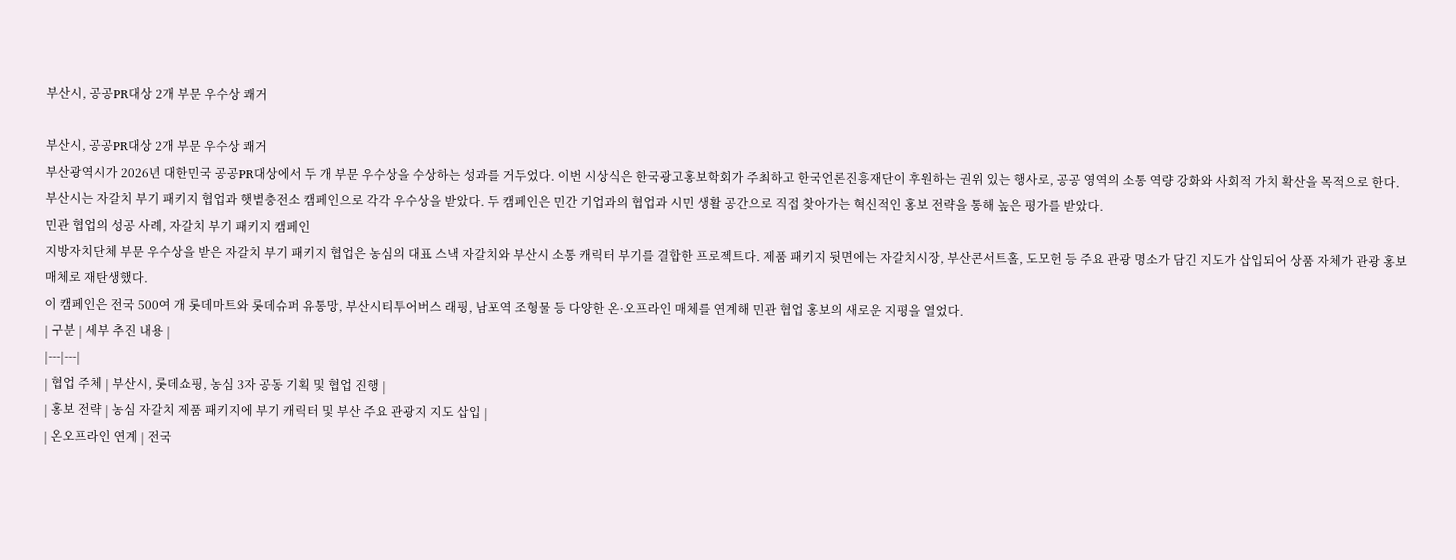부산시, 공공PR대상 2개 부문 우수상 쾌거

부산시, 공공PR대상 2개 부문 우수상 쾌거
부산광역시가 2026년 대한민국 공공PR대상에서 두 개 부문 우수상을 수상하는 성과를 거두었다. 이번 시상식은 한국광고홍보학회가 주최하고 한국언론진흥재단이 후원하는 권위 있는 행사로, 공공 영역의 소통 역량 강화와 사회적 가치 확산을 목적으로 한다.
부산시는 자갈치 부기 패키지 협업과 햇볕충전소 캠페인으로 각각 우수상을 받았다. 두 캠페인은 민간 기업과의 협업과 시민 생활 공간으로 직접 찾아가는 혁신적인 홍보 전략을 통해 높은 평가를 받았다.
민관 협업의 성공 사례, 자갈치 부기 패키지 캠페인
지방자치단체 부문 우수상을 받은 자갈치 부기 패키지 협업은 농심의 대표 스낵 자갈치와 부산시 소통 캐릭터 부기를 결합한 프로젝트다. 제품 패키지 뒷면에는 자갈치시장, 부산콘서트홀, 도모헌 등 주요 관광 명소가 담긴 지도가 삽입되어 상품 자체가 관광 홍보 매체로 재탄생했다.
이 캠페인은 전국 500여 개 롯데마트와 롯데슈퍼 유통망, 부산시티투어버스 래핑, 남포역 조형물 등 다양한 온·오프라인 매체를 연계해 민관 협업 홍보의 새로운 지평을 열었다.
| 구분 | 세부 추진 내용 |
|---|---|
| 협업 주체 | 부산시, 롯데쇼핑, 농심 3자 공동 기획 및 협업 진행 |
| 홍보 전략 | 농심 자갈치 제품 패키지에 부기 캐릭터 및 부산 주요 관광지 지도 삽입 |
| 온오프라인 연계 | 전국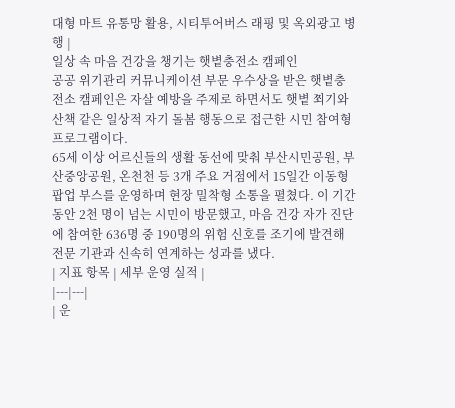대형 마트 유통망 활용, 시티투어버스 래핑 및 옥외광고 병행 |
일상 속 마음 건강을 챙기는 햇볕충전소 캠페인
공공 위기관리 커뮤니케이션 부문 우수상을 받은 햇볕충전소 캠페인은 자살 예방을 주제로 하면서도 햇볕 쬐기와 산책 같은 일상적 자기 돌봄 행동으로 접근한 시민 참여형 프로그램이다.
65세 이상 어르신들의 생활 동선에 맞춰 부산시민공원, 부산중앙공원, 온천천 등 3개 주요 거점에서 15일간 이동형 팝업 부스를 운영하며 현장 밀착형 소통을 펼쳤다. 이 기간 동안 2천 명이 넘는 시민이 방문했고, 마음 건강 자가 진단에 참여한 636명 중 190명의 위험 신호를 조기에 발견해 전문 기관과 신속히 연계하는 성과를 냈다.
| 지표 항목 | 세부 운영 실적 |
|---|---|
| 운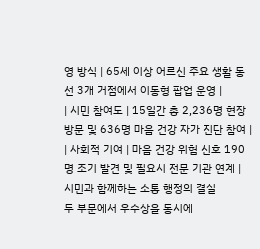영 방식 | 65세 이상 어르신 주요 생활 동선 3개 거점에서 이동형 팝업 운영 |
| 시민 참여도 | 15일간 총 2,236명 현장 방문 및 636명 마음 건강 자가 진단 참여 |
| 사회적 기여 | 마음 건강 위험 신호 190명 조기 발견 및 필요시 전문 기관 연계 |
시민과 함께하는 소통 행정의 결실
두 부문에서 우수상을 동시에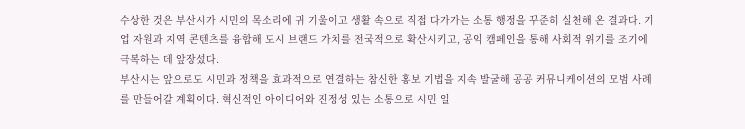수상한 것은 부산시가 시민의 목소리에 귀 기울이고 생활 속으로 직접 다가가는 소통 행정을 꾸준히 실천해 온 결과다. 기업 자원과 지역 콘텐츠를 융합해 도시 브랜드 가치를 전국적으로 확산시키고, 공익 캠페인을 통해 사회적 위기를 조기에 극복하는 데 앞장섰다.
부산시는 앞으로도 시민과 정책을 효과적으로 연결하는 참신한 홍보 기법을 지속 발굴해 공공 커뮤니케이션의 모범 사례를 만들어갈 계획이다. 혁신적인 아이디어와 진정성 있는 소통으로 시민 일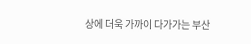상에 더욱 가까이 다가가는 부산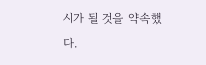시가 될 것을 약속했다.